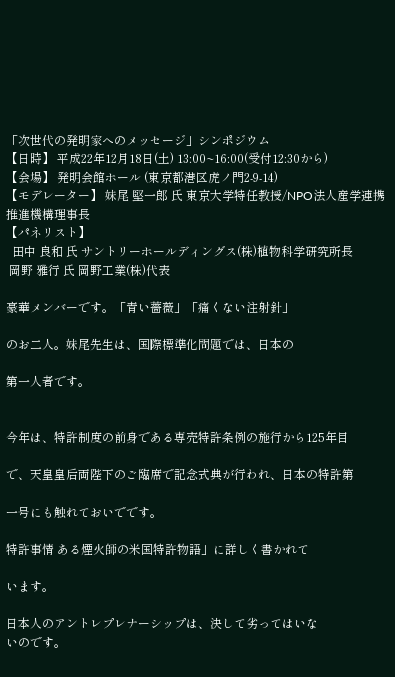「次世代の発明家へのメッセージ」シンポジウム
【日時】 平成22年12月18日(土) 13:00~16:00(受付12:30から)
【会場】 発明会館ホール (東京都港区虎ノ門2-9-14)
【モデレーター】 妹尾 堅一郎 氏 東京大学特任教授/NPO法人産学連携推進機構理事長
【パネリスト】
  田中 良和 氏 サントリーホールディングス(株)植物科学研究所長
 岡野 雅行 氏 岡野工業(株)代表

豪華メンバーです。「青い薔薇」「痛くない注射針」

のお二人。妹尾先生は、国際標準化問題では、日本の

第一人者です。


今年は、特許制度の前身である専売特許条例の施行から125年目

で、天皇皇后両陛下のご臨席で記念式典が行われ、日本の特許第

一号にも触れておいでです。

特許事情 ある煙火師の米国特許物語」に詳しく書かれて

います。

日本人のアントレプレナーシップは、決して劣ってはいな
いのです。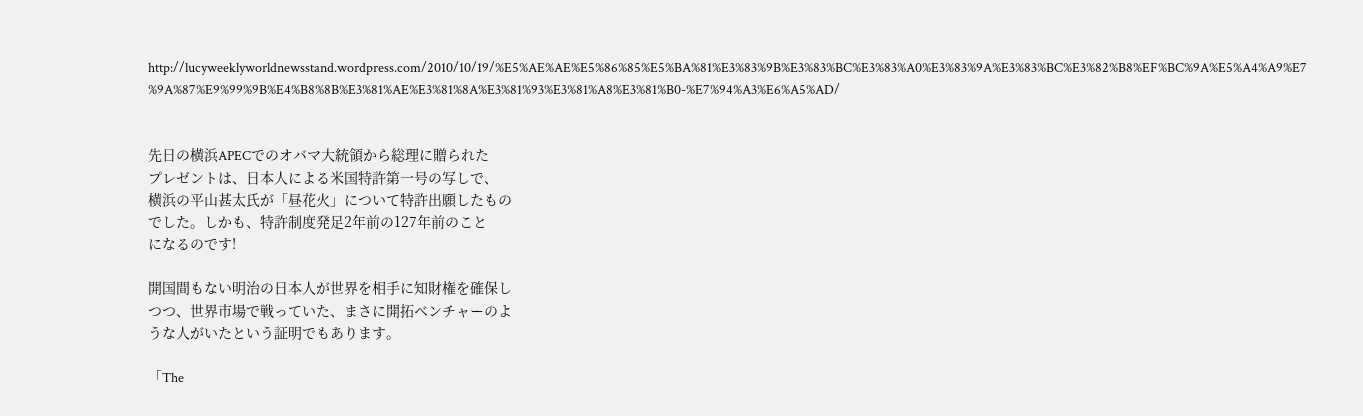http://lucyweeklyworldnewsstand.wordpress.com/2010/10/19/%E5%AE%AE%E5%86%85%E5%BA%81%E3%83%9B%E3%83%BC%E3%83%A0%E3%83%9A%E3%83%BC%E3%82%B8%EF%BC%9A%E5%A4%A9%E7%9A%87%E9%99%9B%E4%B8%8B%E3%81%AE%E3%81%8A%E3%81%93%E3%81%A8%E3%81%B0-%E7%94%A3%E6%A5%AD/


先日の横浜APECでのオバマ大統領から総理に贈られた
プレゼントは、日本人による米国特許第一号の写しで、
横浜の平山甚太氏が「昼花火」について特許出願したもの
でした。しかも、特許制度発足2年前の127年前のこと
になるのです!

開国間もない明治の日本人が世界を相手に知財権を確保し
つつ、世界市場で戦っていた、まさに開拓ベンチャーのよ
うな人がいたという証明でもあります。

「The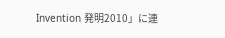Invention 発明2010」に連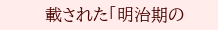載された「明治期の